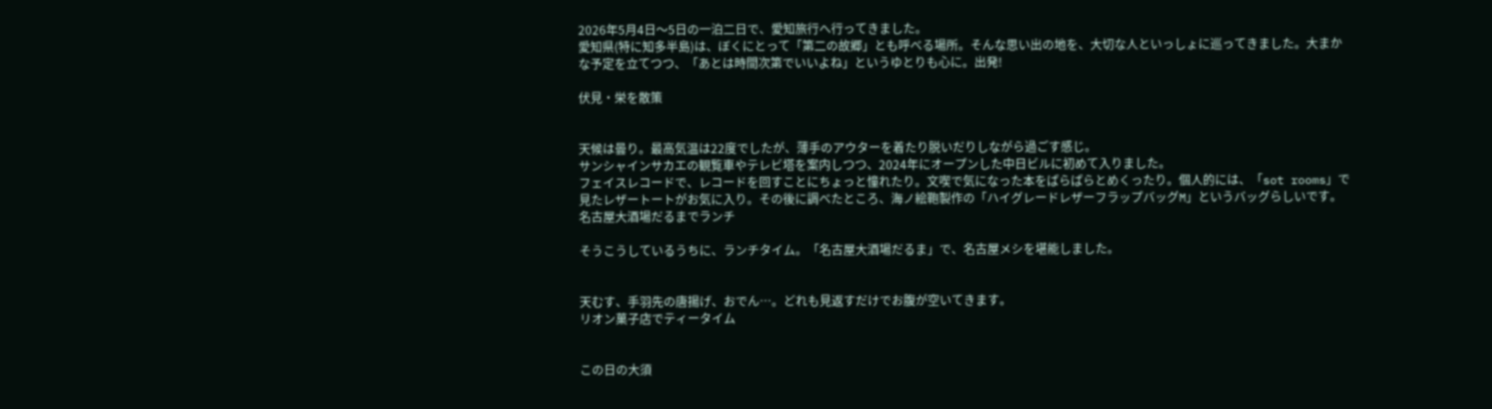2026年5月4日〜5日の一泊二日で、愛知旅行へ行ってきました。
愛知県(特に知多半島)は、ぼくにとって「第二の故郷」とも呼べる場所。そんな思い出の地を、大切な人といっしょに巡ってきました。大まかな予定を立てつつ、「あとは時間次第でいいよね」というゆとりも心に。出発!

伏見・栄を散策


天候は曇り。最高気温は22度でしたが、薄手のアウターを着たり脱いだりしながら過ごす感じ。
サンシャインサカエの観覧車やテレビ塔を案内しつつ、2024年にオープンした中日ビルに初めて入りました。
フェイスレコードで、レコードを回すことにちょっと憧れたり。文喫で気になった本をぱらぱらとめくったり。個人的には、「sot rooms」で見たレザートートがお気に入り。その後に調べたところ、海ノ絵鞄製作の「ハイグレードレザーフラップバッグM」というバッグらしいです。
名古屋大酒場だるまでランチ

そうこうしているうちに、ランチタイム。「名古屋大酒場だるま」で、名古屋メシを堪能しました。


天むす、手羽先の唐揚げ、おでん…。どれも見返すだけでお腹が空いてきます。
リオン菓子店でティータイム


この日の大須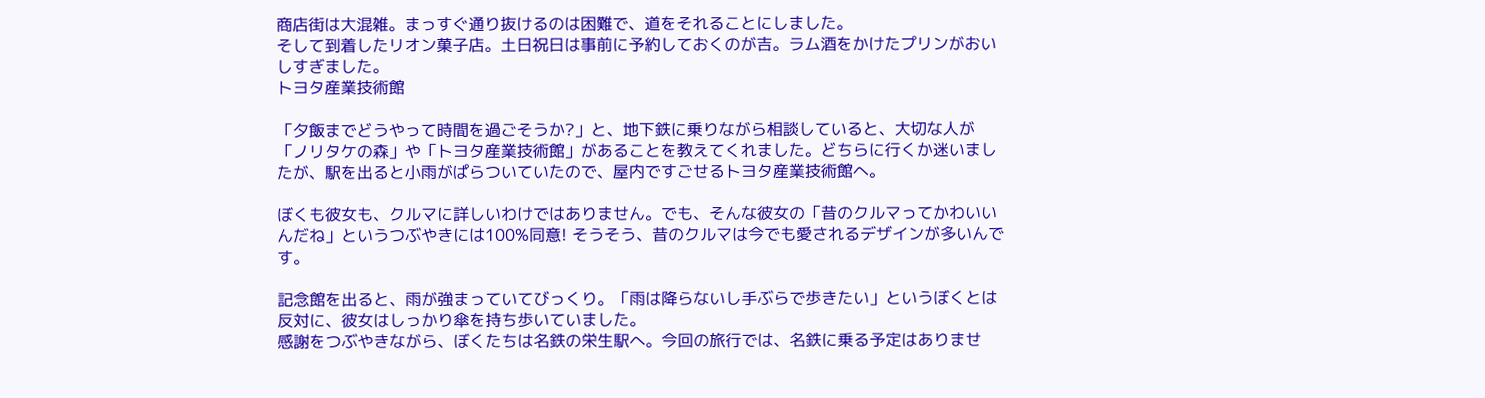商店街は大混雑。まっすぐ通り抜けるのは困難で、道をそれることにしました。
そして到着したリオン菓子店。土日祝日は事前に予約しておくのが吉。ラム酒をかけたプリンがおいしすぎました。
トヨタ産業技術館

「夕飯までどうやって時間を過ごそうか?」と、地下鉄に乗りながら相談していると、大切な人が「ノリタケの森」や「トヨタ産業技術館」があることを教えてくれました。どちらに行くか迷いましたが、駅を出ると小雨がぱらついていたので、屋内ですごせるトヨタ産業技術館へ。

ぼくも彼女も、クルマに詳しいわけではありません。でも、そんな彼女の「昔のクルマってかわいいんだね」というつぶやきには100%同意! そうそう、昔のクルマは今でも愛されるデザインが多いんです。

記念館を出ると、雨が強まっていてびっくり。「雨は降らないし手ぶらで歩きたい」というぼくとは反対に、彼女はしっかり傘を持ち歩いていました。
感謝をつぶやきながら、ぼくたちは名鉄の栄生駅へ。今回の旅行では、名鉄に乗る予定はありませ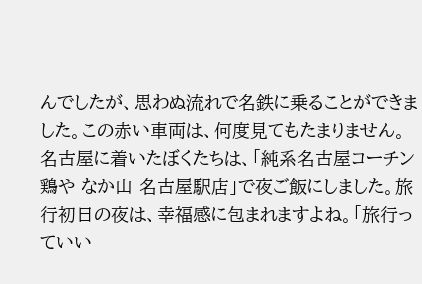んでしたが、思わぬ流れで名鉄に乗ることができました。この赤い車両は、何度見てもたまりません。
名古屋に着いたぼくたちは、「純系名古屋コーチン 鶏や なか山 名古屋駅店」で夜ご飯にしました。旅行初日の夜は、幸福感に包まれますよね。「旅行っていい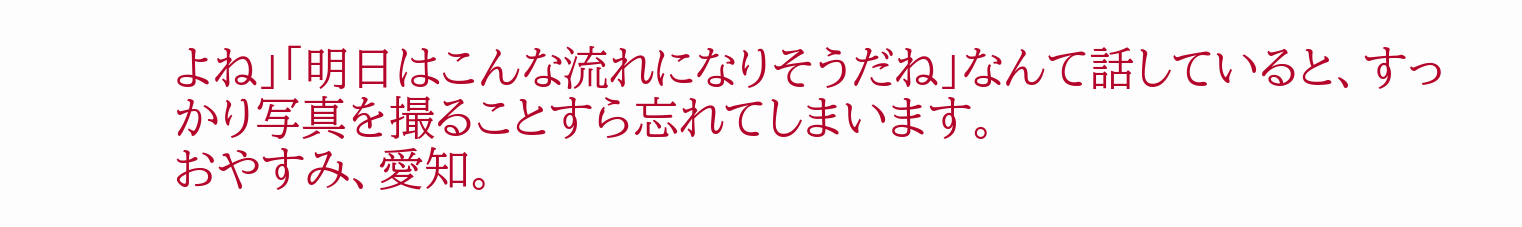よね」「明日はこんな流れになりそうだね」なんて話していると、すっかり写真を撮ることすら忘れてしまいます。
おやすみ、愛知。